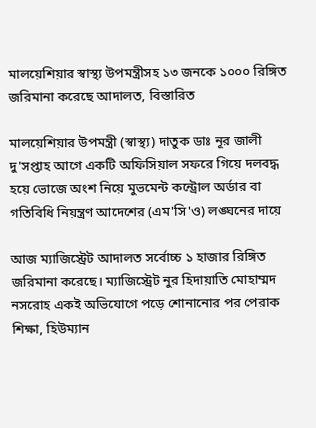মালয়েশিয়ার স্বাস্থ্য উপমন্ত্রীসহ ১৩ জনকে ১০০০ রিঙ্গিত জরিমানা করেছে আদালত, বিস্তারিত

মালয়েশিয়ার উপমন্ত্রী (স্বাস্থ্য) দাতুক ডাঃ নূর জালী দু'সপ্তাহ আগে একটি অফিসিয়াল সফরে গিয়ে দলবদ্ধ হয়ে ভোজে অংশ নিয়ে মুভমেন্ট কন্ট্রোল অর্ডার বা গতিবিধি নিয়ন্ত্রণ আদেশের (এম'সি'ও) লঙ্ঘনের দায়ে

আজ ম্যাজিস্ট্রেট আদালত সর্বোচ্চ ১ হাজার রিঙ্গিত জরিমানা করেছে। ম্যাজিস্ট্রেট নুর হিদায়াতি মোহাম্মদ নসরোহ একই অভিযোগে পড়ে শোনানোর পর পেরাক শিক্ষা, হিউম্যান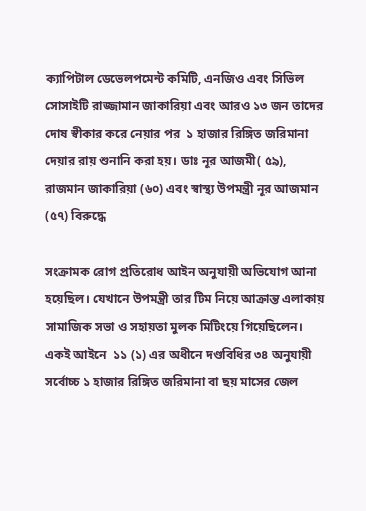ক্যাপিটাল ডেভেলপমেন্ট কমিটি, এনজিও এবং সিভিল সোসাইটি রাজ্জামান জাকারিয়া এবং আরও ১৩ জন তাদের দোষ স্বীকার করে নেয়ার পর  ১ হাজার রিঙ্গিত জরিমানা দেয়ার রায় শুনানি করা হয়। ডাঃ নূর আজমী( ৫৯), রাজমান জাকারিয়া (৬০) এবং স্বাস্থ্য উপমন্ত্রী নূর আজমান (৫৭) বিরুদ্ধে

সংক্রামক রোগ প্রতিরোধ আইন অনুযায়ী অভিযোগ আনা হয়েছিল। যেখানে উপমন্ত্রী তার টিম নিয়ে আক্রান্ত এলাকায় সামাজিক সভা ও সহায়তা মুলক মিটিংয়ে গিয়েছিলেন। একই আইনে  ১১ (১) এর অধীনে দণ্ডবিধির ৩৪ অনুযায়ী সর্বোচ্চ ১ হাজার রিঙ্গিত জরিমানা বা ছয় মাসের জেল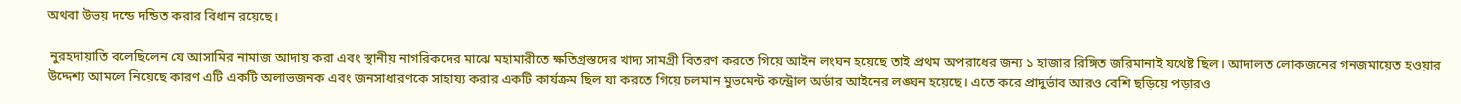অথবা উভয় দন্ডে দন্ডিত করার বিধান রয়েছে।

 নুরহদায়াতি বলেছিলেন যে আসামির নামাজ আদায় করা এবং স্থানীয় নাগরিকদের মাঝে মহামারীতে ক্ষতিগ্রস্তদের খাদ্য সামগ্রী বিতরণ করতে গিয়ে আইন লংঘন হয়েছে তাই প্রথম অপরাধের জন্য ১ হাজার রিঙ্গিত জরিমানাই যথেষ্ট ছিল। আদালত লোকজনের গনজমায়েত হওয়ার উদ্দেশ্য আমলে নিয়েছে কারণ এটি একটি অলাভজনক এবং জনসাধারণকে সাহায্য করার একটি কার্যক্রম ছিল যা করতে গিয়ে চলমান মুভমেন্ট কন্ট্রোল অর্ডার আইনের লঙ্ঘন হয়েছে। এতে করে প্রাদুর্ভাব আরও বেশি ছড়িয়ে পড়ারও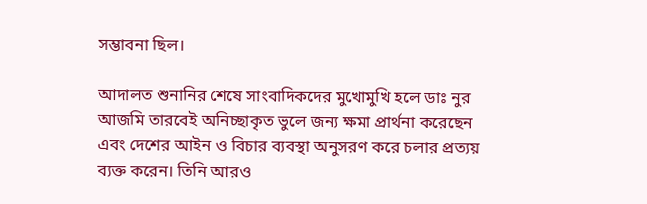সম্ভাবনা ছিল।

আদালত শুনানির শেষে সাংবাদিকদের মুখোমুখি হলে ডাঃ নুর আজমি তারবেই অনিচ্ছাকৃত ভুলে জন্য ক্ষমা প্রার্থনা করেছেন এবং দেশের আইন ও বিচার ব্যবস্থা অনুসরণ করে চলার প্রত্যয় ব্যক্ত করেন। তিনি আরও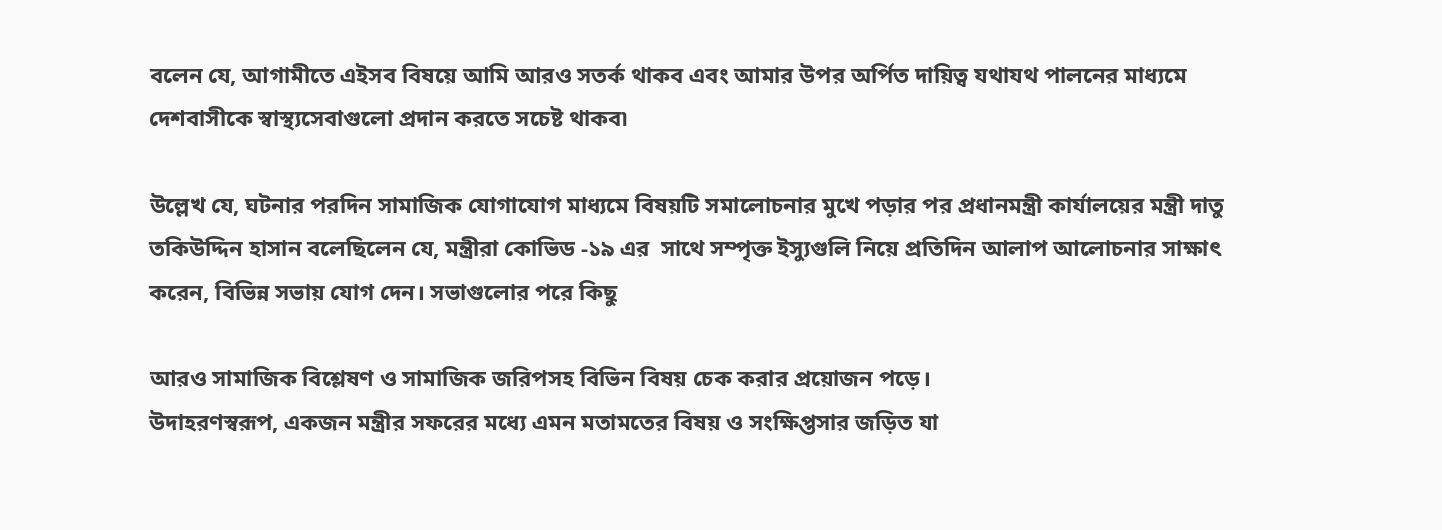বলেন যে, আগামীতে এইসব বিষয়ে আমি আরও সতর্ক থাকব এবং আমার উপর অর্পিত দায়িত্ব যথাযথ পালনের মাধ্যমে দেশবাসীকে স্বাস্থ্যসেবাগুলো প্রদান করতে সচেষ্ট থাকব৷

উল্লেখ যে, ঘটনার পরদিন সামাজিক যোগাযোগ মাধ্যমে বিষয়টি সমালোচনার মুখে পড়ার পর প্রধানমন্ত্রী কার্যালয়ের মন্ত্রী দাতু তকিউদ্দিন হাসান বলেছিলেন যে, মন্ত্রীরা কোভিড -১৯ এর  সাথে সম্পৃক্ত ইস্যুগুলি নিয়ে প্রতিদিন আলাপ আলোচনার সাক্ষাৎ করেন, বিভিন্ন সভায় যোগ দেন। সভাগুলোর পরে কিছু

আরও সামাজিক বিশ্লেষণ ও সামাজিক জরিপসহ বিভিন বিষয় চেক করার প্রয়োজন পড়ে।
উদাহরণস্বরূপ, একজন মন্ত্রীর সফরের মধ্যে এমন মতামতের বিষয় ও সংক্ষিপ্তসার জড়িত যা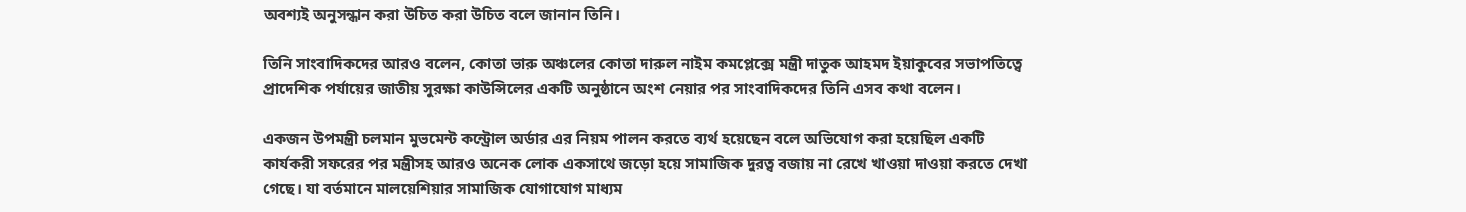অবশ্যই অনুসন্ধান করা উচিত করা উচিত বলে জানান তিনি।

তিনি সাংবাদিকদের আরও বলেন, কোতা ভারু অঞ্চলের কোতা দারুল নাইম কমপ্লেক্সে মন্ত্রী দাতুক আহমদ ইয়াকুবের সভাপতিত্বে প্রাদেশিক পর্যায়ের জাতীয় সুরক্ষা কাউন্সিলের একটি অনুষ্ঠানে অংশ নেয়ার পর সাংবাদিকদের তিনি এসব কথা বলেন।

একজন উপমন্ত্রী চলমান মুভমেন্ট কন্ট্রোল অর্ডার এর নিয়ম পালন করতে ব্যর্থ হয়েছেন বলে অভিযোগ করা হয়েছিল একটি কার্যকরী সফরের পর মন্ত্রীসহ আরও অনেক লোক একসাথে জড়ো হয়ে সামাজিক দুরত্ব বজায় না রেখে খাওয়া দাওয়া করতে দেখা গেছে। যা বর্তমানে মালয়েশিয়ার সামাজিক যোগাযোগ মাধ্যম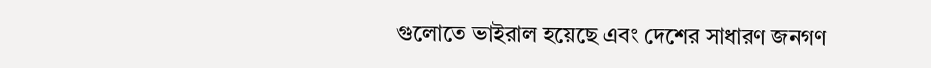গুলোতে ভাইরাল হয়েছে এবং দেশের সাধারণ জনগণ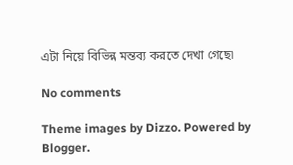এটা নিয়ে বিভিন্ন মন্তব্য করতে দেখা গেছে৷

No comments

Theme images by Dizzo. Powered by Blogger.